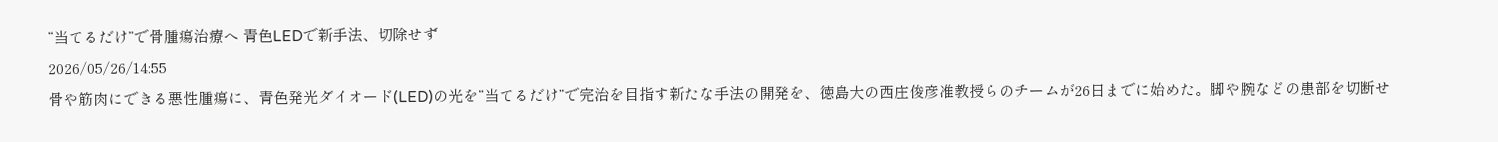“当てるだけ”で骨腫瘍治療へ 青色LEDで新手法、切除せず
2026/05/26/14:55
骨や筋肉にできる悪性腫瘍に、青色発光ダイオード(LED)の光を“当てるだけ”で完治を目指す新たな手法の開発を、徳島大の西庄俊彦准教授らのチームが26日までに始めた。脚や腕などの患部を切断せ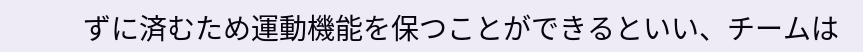ずに済むため運動機能を保つことができるといい、チームは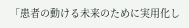「患者の動ける未来のために実用化し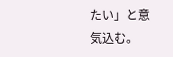たい」と意気込む。